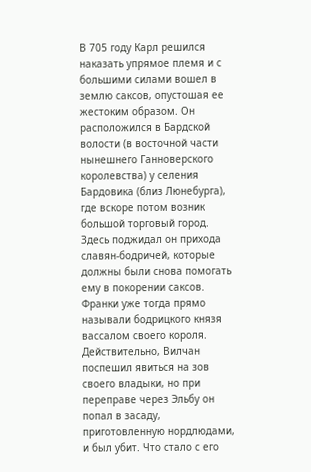В 705 году Карл решился наказать упрямое племя и с большими силами вошел в землю саксов, опустошая ее жестоким образом. Он расположился в Бардской волости (в восточной части нынешнего Ганноверского королевства) у селения Бардовика (близ Люнебурга), где вскоре потом возник большой торговый город. Здесь поджидал он прихода славян-бодричей, которые должны были снова помогать ему в покорении саксов. Франки уже тогда прямо называли бодрицкого князя вассалом своего короля. Действительно, Вилчан поспешил явиться на зов своего владыки, но при переправе через Эльбу он попал в засаду, приготовленную нордлюдами, и был убит. Что стало с его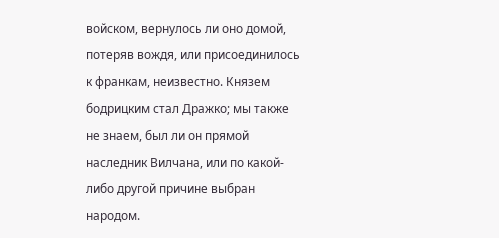войском, вернулось ли оно домой, потеряв вождя, или присоединилось к франкам, неизвестно. Князем бодрицким стал Дражко; мы также не знаем, был ли он прямой наследник Вилчана, или по какой-либо другой причине выбран народом.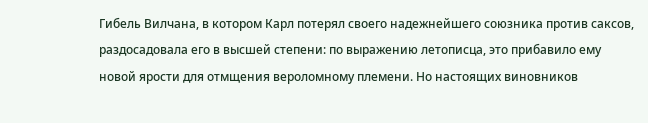Гибель Вилчана, в котором Карл потерял своего надежнейшего союзника против саксов, раздосадовала его в высшей степени: по выражению летописца, это прибавило ему новой ярости для отмщения вероломному племени. Но настоящих виновников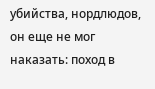убийства, нордлюдов, он еще не мог наказать: поход в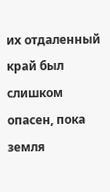их отдаленный край был слишком опасен, пока земля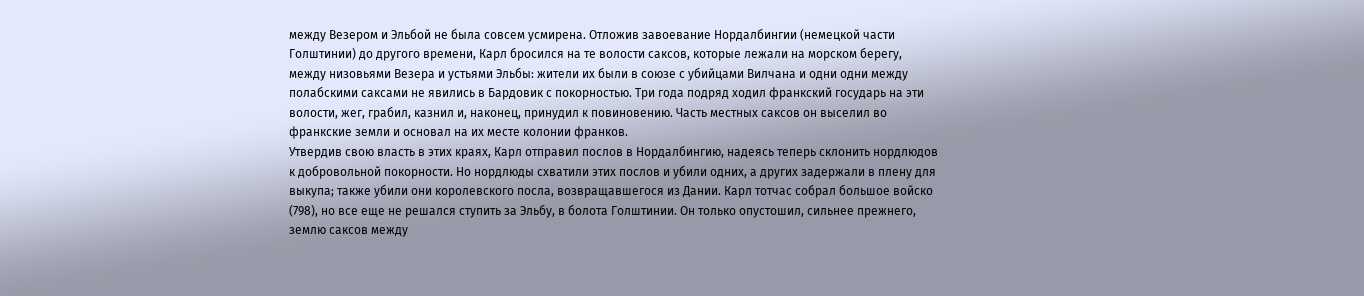между Везером и Эльбой не была совсем усмирена. Отложив завоевание Нордалбингии (немецкой части Голштинии) до другого времени, Карл бросился на те волости саксов, которые лежали на морском берегу, между низовьями Везера и устьями Эльбы: жители их были в союзе с убийцами Вилчана и одни одни между полабскими саксами не явились в Бардовик с покорностью. Три года подряд ходил франкский государь на эти волости, жег, грабил, казнил и, наконец, принудил к повиновению. Часть местных саксов он выселил во франкские земли и основал на их месте колонии франков.
Утвердив свою власть в этих краях, Карл отправил послов в Нордалбингию, надеясь теперь склонить нордлюдов к добровольной покорности. Но нордлюды схватили этих послов и убили одних, а других задержали в плену для выкупа; также убили они королевского посла, возвращавшегося из Дании. Карл тотчас собрал большое войско (798), но все еще не решался ступить за Эльбу, в болота Голштинии. Он только опустошил, сильнее прежнего, землю саксов между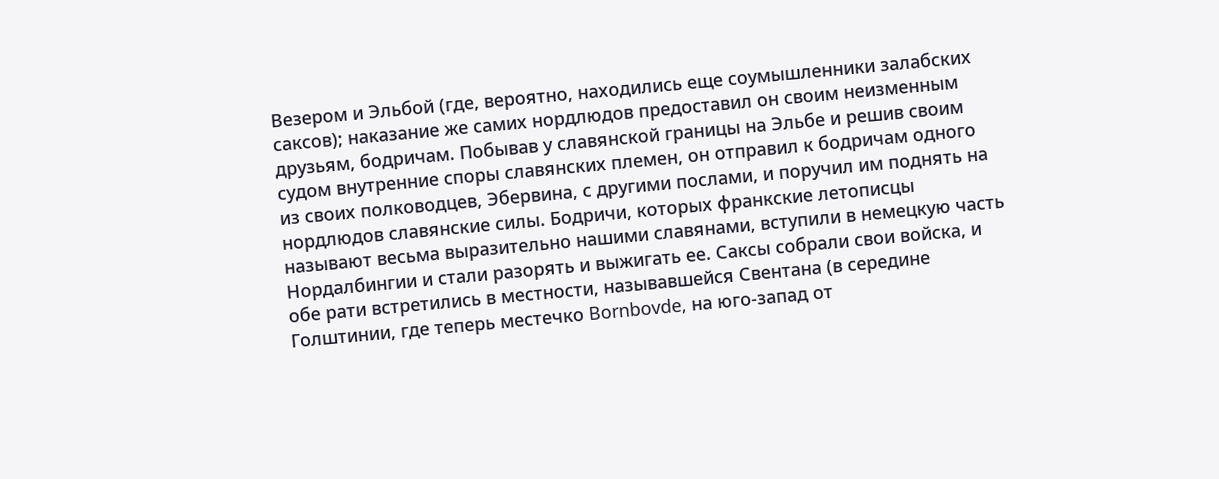Везером и Эльбой (где, вероятно, находились еще соумышленники залабских саксов); наказание же самих нордлюдов предоставил он своим неизменным друзьям, бодричам. Побывав у славянской границы на Эльбе и решив своим судом внутренние споры славянских племен, он отправил к бодричам одного из своих полководцев, Эбервина, с другими послами, и поручил им поднять на нордлюдов славянские силы. Бодричи, которых франкские летописцы называют весьма выразительно нашими славянами, вступили в немецкую часть Нордалбингии и стали разорять и выжигать ее. Саксы собрали свои войска, и обе рати встретились в местности, называвшейся Свентана (в середине Голштинии, где теперь местечко Bornbovde, на юго-запад от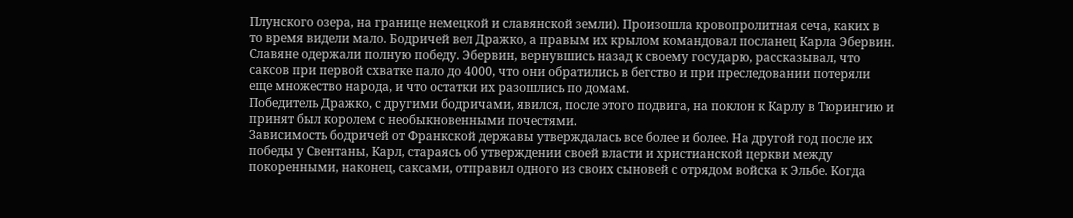Плунского озера, на границе немецкой и славянской земли). Произошла кровопролитная сеча, каких в то время видели мало. Бодричей вел Дражко, а правым их крылом командовал посланец Карла Эбервин. Славяне одержали полную победу. Эбервин, вернувшись назад к своему государю, рассказывал, что саксов при первой схватке пало до 4000, что они обратились в бегство и при преследовании потеряли еще множество народа, и что остатки их разошлись по домам.
Победитель Дражко, с другими бодричами, явился, после этого подвига, на поклон к Карлу в Тюрингию и принят был королем с необыкновенными почестями.
Зависимость бодричей от Франкской державы утверждалась все более и более. На другой год после их победы у Свентаны, Карл, стараясь об утверждении своей власти и христианской церкви между покоренными, наконец, саксами, отправил одного из своих сыновей с отрядом войска к Эльбе. Когда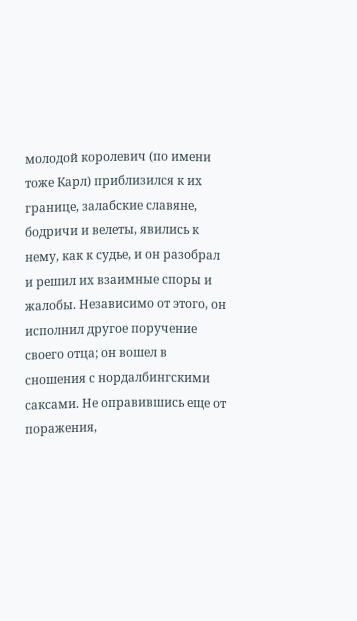молодой королевич (по имени тоже Карл) приблизился к их границе, залабские славяне, бодричи и велеты, явились к нему, как к судье, и он разобрал и решил их взаимные споры и жалобы. Независимо от этого, он исполнил другое поручение своего отца; он вошел в сношения с нордалбингскими саксами. Не оправившись еще от поражения,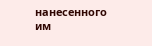нанесенного им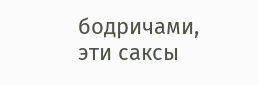бодричами, эти саксы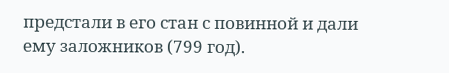предстали в его стан с повинной и дали ему заложников (799 год).